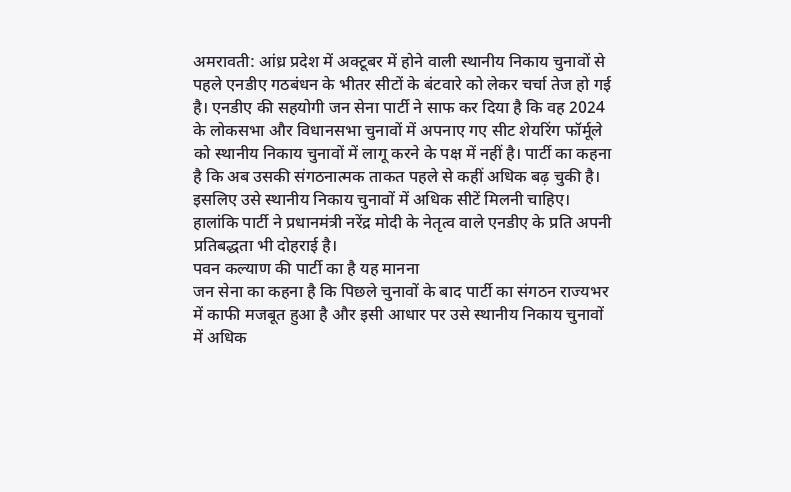अमरावती: आंध्र प्रदेश में अक्टूबर में होने वाली स्थानीय निकाय चुनावों से पहले एनडीए गठबंधन के भीतर सीटों के बंटवारे को लेकर चर्चा तेज हो गई है। एनडीए की सहयोगी जन सेना पार्टी ने साफ कर दिया है कि वह 2024 के लोकसभा और विधानसभा चुनावों में अपनाए गए सीट शेयरिंग फॉर्मूले को स्थानीय निकाय चुनावों में लागू करने के पक्ष में नहीं है। पार्टी का कहना है कि अब उसकी संगठनात्मक ताकत पहले से कहीं अधिक बढ़ चुकी है। इसलिए उसे स्थानीय निकाय चुनावों में अधिक सीटें मिलनी चाहिए। हालांकि पार्टी ने प्रधानमंत्री नरेंद्र मोदी के नेतृत्व वाले एनडीए के प्रति अपनी प्रतिबद्धता भी दोहराई है।
पवन कल्याण की पार्टी का है यह मानना
जन सेना का कहना है कि पिछले चुनावों के बाद पार्टी का संगठन राज्यभर में काफी मजबूत हुआ है और इसी आधार पर उसे स्थानीय निकाय चुनावों में अधिक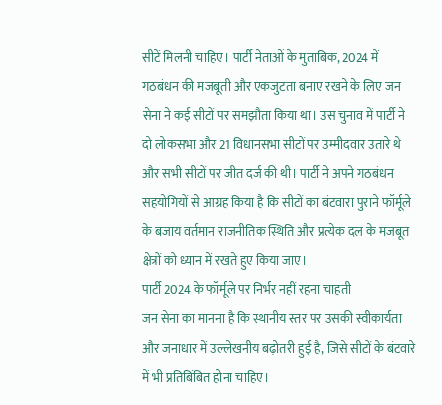सीटें मिलनी चाहिए। पार्टी नेताओं के मुताबिक, 2024 में गठबंधन की मजबूती और एकजुटता बनाए रखने के लिए जन सेना ने कई सीटों पर समझौता किया था। उस चुनाव में पार्टी ने दो लोकसभा और 21 विधानसभा सीटों पर उम्मीदवार उतारे थे और सभी सीटों पर जीत दर्ज की थी। पार्टी ने अपने गठबंधन सहयोगियों से आग्रह किया है कि सीटों का बंटवारा पुराने फॉर्मूले के बजाय वर्तमान राजनीतिक स्थिति और प्रत्येक दल के मजबूत क्षेत्रों को ध्यान में रखते हुए किया जाए।
पार्टी 2024 के फॉर्मूले पर निर्भर नहीं रहना चाहती
जन सेना का मानना है कि स्थानीय स्तर पर उसकी स्वीकार्यता और जनाधार में उल्लेखनीय बढ़ोतरी हुई है, जिसे सीटों के बंटवारे में भी प्रतिबिंबित होना चाहिए।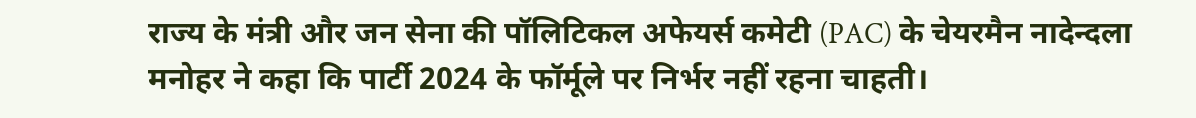राज्य के मंत्री और जन सेना की पॉलिटिकल अफेयर्स कमेटी (PAC) के चेयरमैन नादेन्दला मनोहर ने कहा कि पार्टी 2024 के फॉर्मूले पर निर्भर नहीं रहना चाहती।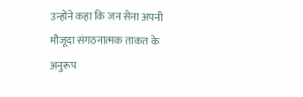उन्होंने कहा कि जन सेना अपनी मौजूदा संगठनात्मक ताकत के अनुरूप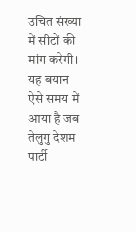उचित संख्या में सीटों की मांग करेगी। यह बयान ऐसे समय में आया है जब तेलुगु देशम पार्टी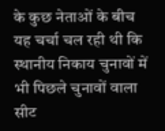के कुछ नेताओं के बीच यह चर्चा चल रही थी कि स्थानीय निकाय चुनावों में भी पिछले चुनावों वाला सीट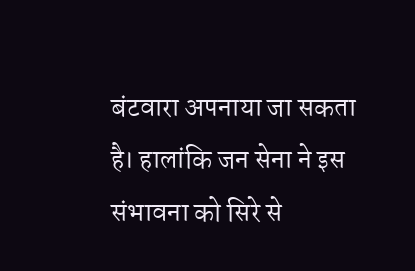बंटवारा अपनाया जा सकता है। हालांकि जन सेना ने इस संभावना को सिरे से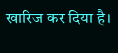खारिज कर दिया है।